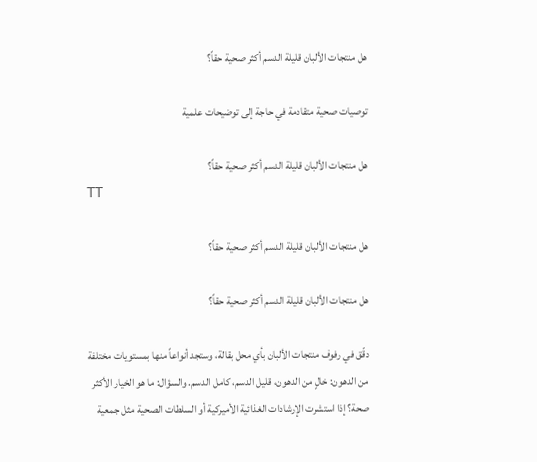هل منتجات الألبان قليلة الدسم أكثر صحية حقاً؟

توصيات صحية متقادمة في حاجة إلى توضيحات علمية

هل منتجات الألبان قليلة الدسم أكثر صحية حقاً؟
TT

هل منتجات الألبان قليلة الدسم أكثر صحية حقاً؟

هل منتجات الألبان قليلة الدسم أكثر صحية حقاً؟

دقّق في رفوف منتجات الألبان بأي محل بقالة، وستجد أنواعاً منها بمستويات مختلفة من الدهون: خالٍ من الدهون، قليل الدسم، كامل الدسم. والسؤال: ما هو الخيار الأكثر صحة؟ إذا استشرت الإرشادات الغذائية الأميركية أو السلطات الصحية مثل جمعية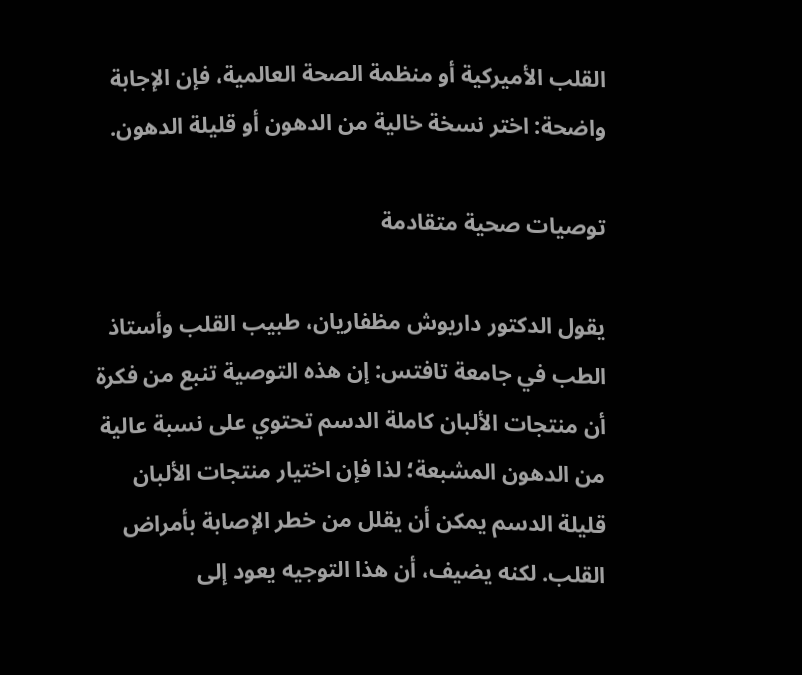القلب الأميركية أو منظمة الصحة العالمية، فإن الإجابة واضحة: اختر نسخة خالية من الدهون أو قليلة الدهون.

توصيات صحية متقادمة

يقول الدكتور داريوش مظفاريان، طبيب القلب وأستاذ الطب في جامعة تافتس: إن هذه التوصية تنبع من فكرة أن منتجات الألبان كاملة الدسم تحتوي على نسبة عالية من الدهون المشبعة؛ لذا فإن اختيار منتجات الألبان قليلة الدسم يمكن أن يقلل من خطر الإصابة بأمراض القلب. لكنه يضيف، أن هذا التوجيه يعود إلى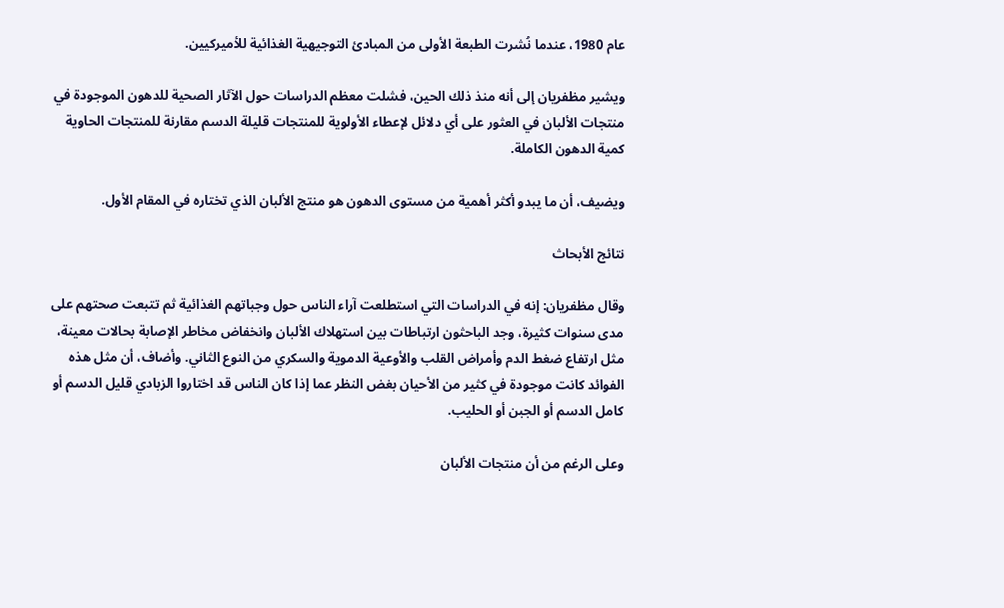عام 1980، عندما نُشرت الطبعة الأولى من المبادئ التوجيهية الغذائية للأميركيين.

ويشير مظفريان إلى أنه منذ ذلك الحين، فشلت معظم الدراسات حول الآثار الصحية للدهون الموجودة في منتجات الألبان في العثور على أي دلائل لإعطاء الأولوية للمنتجات قليلة الدسم مقارنة للمنتجات الحاوية كمية الدهون الكاملة.

ويضيف، أن ما يبدو أكثر أهمية من مستوى الدهون هو منتج الألبان الذي تختاره في المقام الأول.

نتائج الأبحاث

وقال مظفريان: إنه في الدراسات التي استطلعت آراء الناس حول وجباتهم الغذائية ثم تتبعت صحتهم على مدى سنوات كثيرة، وجد الباحثون ارتباطات بين استهلاك الألبان وانخفاض مخاطر الإصابة بحالات معينة، مثل ارتفاع ضغط الدم وأمراض القلب والأوعية الدموية والسكري من النوع الثاني. وأضاف، أن مثل هذه الفوائد كانت موجودة في كثير من الأحيان بغض النظر عما إذا كان الناس قد اختاروا الزبادي قليل الدسم أو كامل الدسم أو الجبن أو الحليب.

وعلى الرغم من أن منتجات الألبان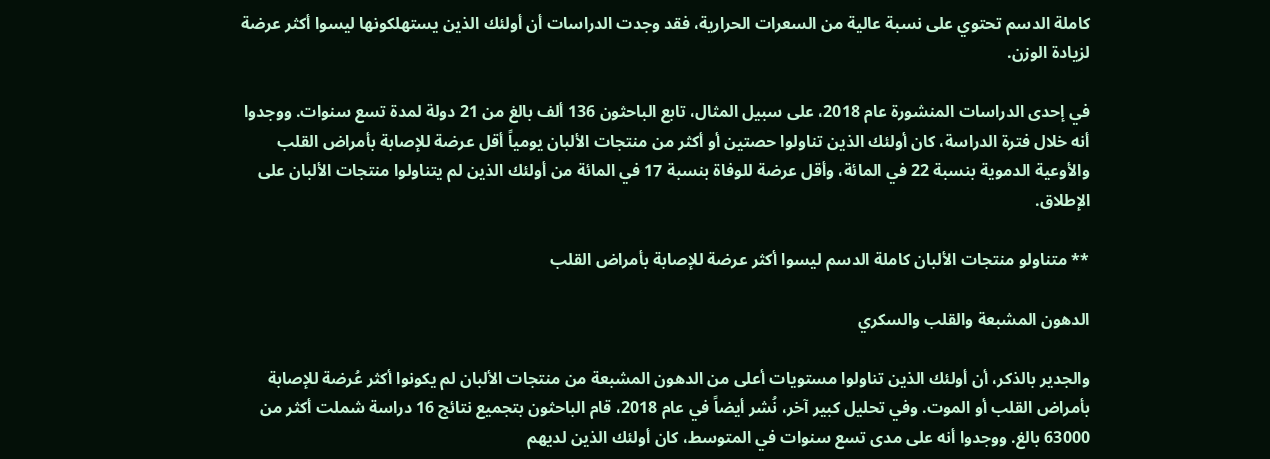كاملة الدسم تحتوي على نسبة عالية من السعرات الحرارية، فقد وجدت الدراسات أن أولئك الذين يستهلكونها ليسوا أكثر عرضة لزيادة الوزن.

في إحدى الدراسات المنشورة عام 2018، على سبيل المثال، تابع الباحثون 136 ألف بالغ من 21 دولة لمدة تسع سنوات. ووجدوا أنه خلال فترة الدراسة، كان أولئك الذين تناولوا حصتين أو أكثر من منتجات الألبان يومياً أقل عرضة للإصابة بأمراض القلب والأوعية الدموية بنسبة 22 في المائة، وأقل عرضة للوفاة بنسبة 17 في المائة من أولئك الذين لم يتناولوا منتجات الألبان على الإطلاق.

** متناولو منتجات الألبان كاملة الدسم ليسوا أكثر عرضة للإصابة بأمراض القلب

الدهون المشبعة والقلب والسكري

والجدير بالذكر، أن أولئك الذين تناولوا مستويات أعلى من الدهون المشبعة من منتجات الألبان لم يكونوا أكثر عُرضة للإصابة بأمراض القلب أو الموت. وفي تحليل كبير آخر، نُشر أيضاً في عام 2018، قام الباحثون بتجميع نتائج 16 دراسة شملت أكثر من 63000 بالغ. ووجدوا أنه على مدى تسع سنوات في المتوسط، كان أولئك الذين لديهم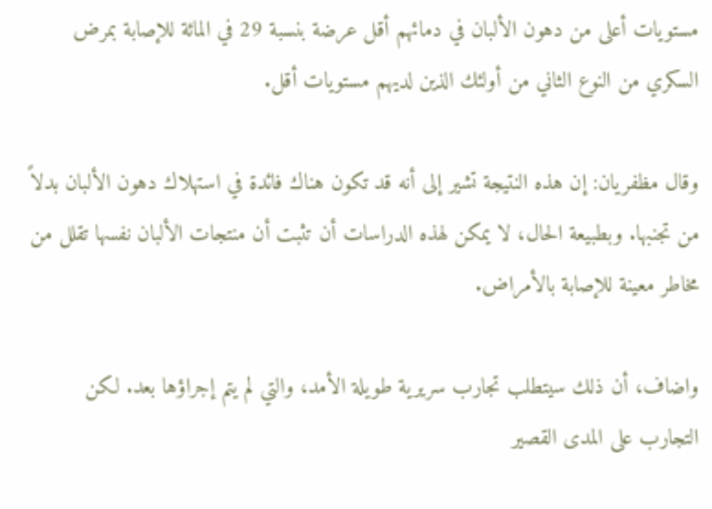مستويات أعلى من دهون الألبان في دمائهم أقل عرضة بنسبة 29 في المائة للإصابة بمرض السكري من النوع الثاني من أولئك الذين لديهم مستويات أقل.

وقال مظفريان: إن هذه النتيجة تشير إلى أنه قد تكون هناك فائدة في استهلاك دهون الألبان بدلاً من تجنبها. وبطبيعة الحال، لا يمكن لهذه الدراسات أن تثبت أن منتجات الألبان نفسها تقلل من مخاطر معينة للإصابة بالأمراض.

واضاف، أن ذلك سيتطلب تجارب سريرية طويلة الأمد، والتي لم يتم إجراؤها بعد. لكن التجارب على المدى القصير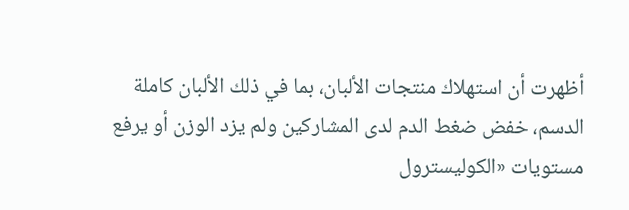أظهرت أن استهلاك منتجات الألبان، بما في ذلك الألبان كاملة الدسم، خفض ضغط الدم لدى المشاركين ولم يزد الوزن أو يرفع مستويات «الكوليسترول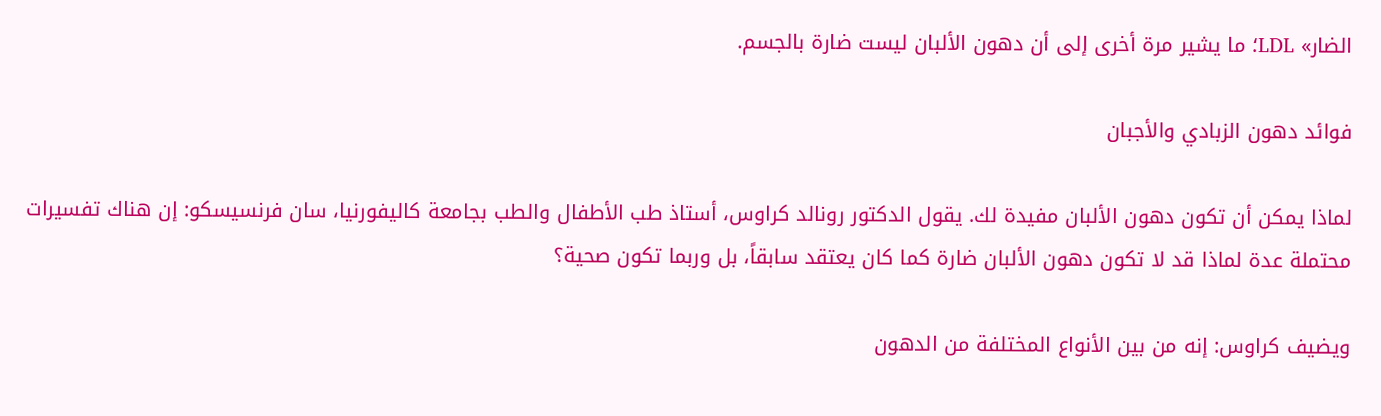الضار» LDL؛ ما يشير مرة أخرى إلى أن دهون الألبان ليست ضارة بالجسم.

فوائد دهون الزبادي والأجبان

لماذا يمكن أن تكون دهون الألبان مفيدة لك. يقول الدكتور رونالد كراوس، أستاذ طب الأطفال والطب بجامعة كاليفورنيا، سان فرنسيسكو: إن هناك تفسيرات محتملة عدة لماذا قد لا تكون دهون الألبان ضارة كما كان يعتقد سابقاً، بل وربما تكون صحية؟

ويضيف كراوس: إنه من بين الأنواع المختلفة من الدهون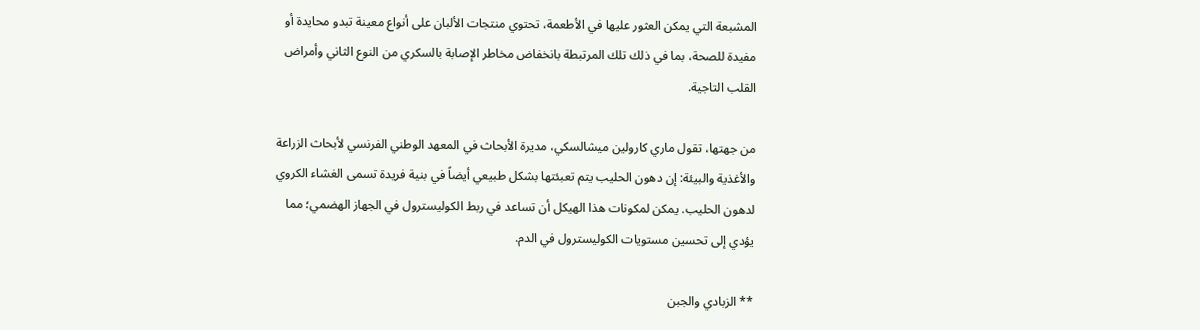المشبعة التي يمكن العثور عليها في الأطعمة، تحتوي منتجات الألبان على أنواع معينة تبدو محايدة أو مفيدة للصحة، بما في ذلك تلك المرتبطة بانخفاض مخاطر الإصابة بالسكري من النوع الثاني وأمراض القلب التاجية.

من جهتها، تقول ماري كارولين ميشالسكي، مديرة الأبحاث في المعهد الوطني الفرنسي لأبحاث الزراعة والأغذية والبيئة: إن دهون الحليب يتم تعبئتها بشكل طبيعي أيضاً في بنية فريدة تسمى الغشاء الكروي لدهون الحليب. يمكن لمكونات هذا الهيكل أن تساعد في ربط الكوليسترول في الجهاز الهضمي؛ مما يؤدي إلى تحسين مستويات الكوليسترول في الدم.

** الزبادي والجبن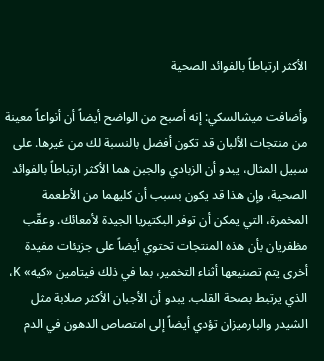الأكثر ارتباطاً بالفوائد الصحية

وأضافت ميشالسكي: إنه أصبح من الواضح أيضاً أن أنواعاً معينة من منتجات الألبان قد تكون أفضل بالنسبة لك من غيرها. على سبيل المثال، يبدو أن الزبادي والجبن هما الأكثر ارتباطاً بالفوائد الصحية، وإن هذا قد يكون بسبب أن كليهما من الأطعمة المخمرة، التي يمكن أن توفر البكتيريا الجيدة لأمعائك. وعقّب مظفريان بأن هذه المنتجات تحتوي أيضاً على جزيئات مفيدة أخرى يتم تصنيعها أثناء التخمير، بما في ذلك فيتامين «كيه» K، الذي يرتبط بصحة القلب. يبدو أن الأجبان الأكثر صلابة مثل الشيدر والبارميزان تؤدي أيضاً إلى امتصاص الدهون في الدم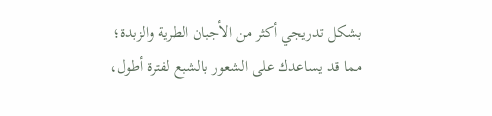بشكل تدريجي أكثر من الأجبان الطرية والزبدة؛ مما قد يساعدك على الشعور بالشبع لفترة أطول،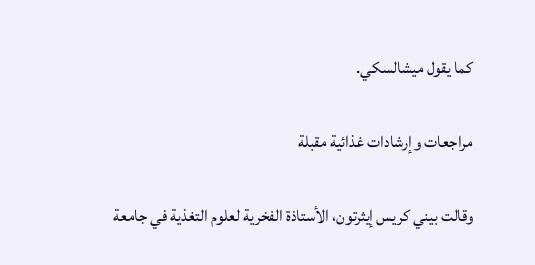كما يقول ميشالسكي.

مراجعات وإرشادات غذائية مقبلة

وقالت بيني كريس إيثرتون، الأستاذة الفخرية لعلوم التغذية في جامعة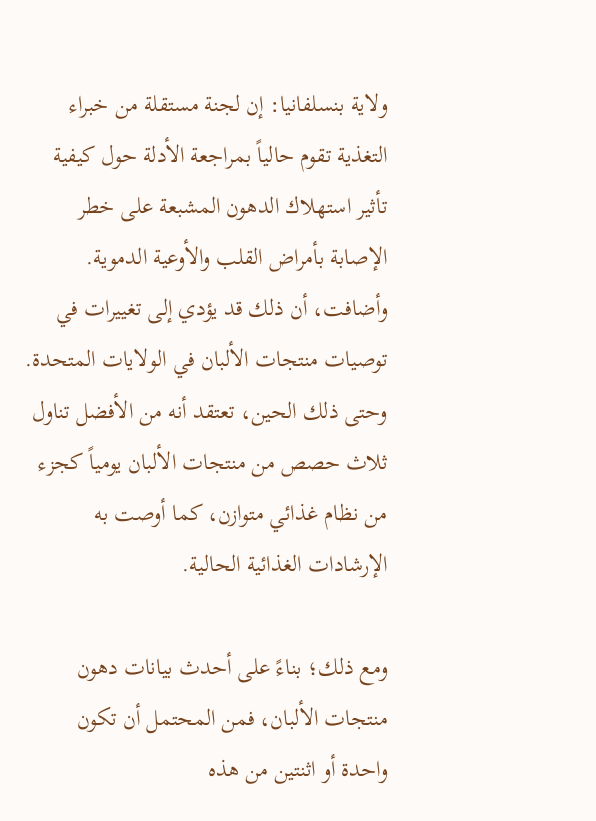ولاية بنسلفانيا: إن لجنة مستقلة من خبراء التغذية تقوم حالياً بمراجعة الأدلة حول كيفية تأثير استهلاك الدهون المشبعة على خطر الإصابة بأمراض القلب والأوعية الدموية. وأضافت، أن ذلك قد يؤدي إلى تغييرات في توصيات منتجات الألبان في الولايات المتحدة. وحتى ذلك الحين، تعتقد أنه من الأفضل تناول ثلاث حصص من منتجات الألبان يومياً كجزء من نظام غذائي متوازن، كما أوصت به الإرشادات الغذائية الحالية.

ومع ذلك؛ بناءً على أحدث بيانات دهون منتجات الألبان، فمن المحتمل أن تكون واحدة أو اثنتين من هذه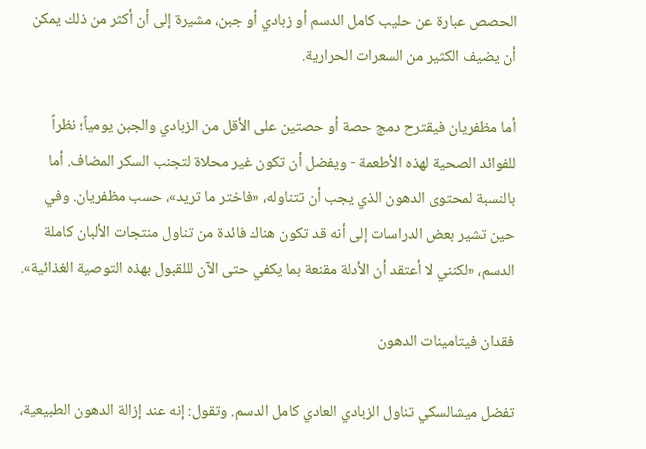الحصص عبارة عن حليب كامل الدسم أو زبادي أو جبن، مشيرة إلى أن أكثر من ذلك يمكن أن يضيف الكثير من السعرات الحرارية.

أما مظفريان فيقترح دمج حصة أو حصتين على الأقل من الزبادي والجبن يومياً؛ نظراً للفوائد الصحية لهذه الأطعمة - ويفضل أن تكون غير محلاة لتجنب السكر المضاف. أما بالنسبة لمحتوى الدهون الذي يجب أن تتناوله، «فاختر ما تريد»، حسب مظفريان. وفي حين تشير بعض الدراسات إلى أنه قد تكون هناك فائدة من تناول منتجات الألبان كاملة الدسم، «لكنني لا أعتقد أن الأدلة مقنعة بما يكفي حتى الآن لللقبول بهذه التوصية الغذائية».

فقدان فيتامينات الدهون

تفضل ميشالسكي تناول الزبادي العادي كامل الدسم. وتقول: إنه عند إزالة الدهون الطبيعية،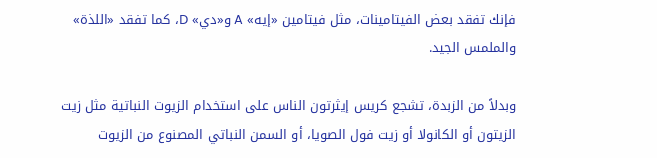فإنك تفقد بعض الفيتامينات، مثل فيتامين «إيه» A و«دي» D، كما تفقد «اللذة» والملمس الجيد.

وبدلاً من الزبدة، تشجع كريس إيثرتون الناس على استخدام الزيوت النباتية مثل زيت الزيتون أو الكانولا أو زيت فول الصويا، أو السمن النباتي المصنوع من الزيوت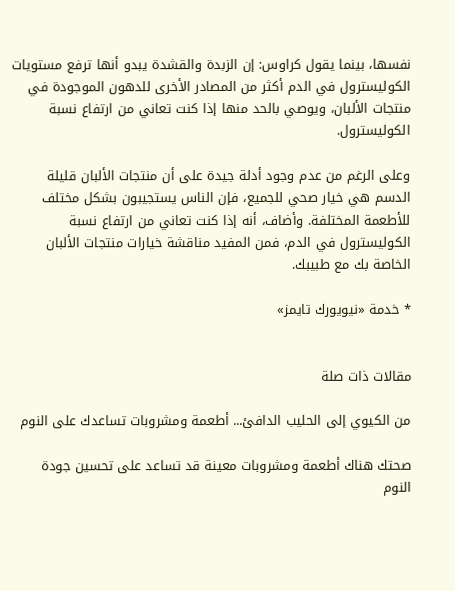نفسها، بينما يقول كراوس: إن الزبدة والقشدة يبدو أنها ترفع مستويات الكوليسترول في الدم أكثر من المصادر الأخرى للدهون الموجودة في منتجات الألبان، ويوصي بالحد منها إذا كنت تعاني من ارتفاع نسبة الكوليسترول.

وعلى الرغم من عدم وجود أدلة جيدة على أن منتجات الألبان قليلة الدسم هي خيار صحي للجميع، فإن الناس يستجيبون بشكل مختلف للأطعمة المختلفة. وأضاف، أنه إذا كنت تعاني من ارتفاع نسبة الكوليسترول في الدم، فمن المفيد مناقشة خيارات منتجات الألبان الخاصة بك مع طبيبك.

* خدمة «نيويورك تايمز»


مقالات ذات صلة

من الكيوي إلى الحليب الدافئ... أطعمة ومشروبات تساعدك على النوم

صحتك هناك أطعمة ومشروبات معينة قد تساعد على تحسين جودة النوم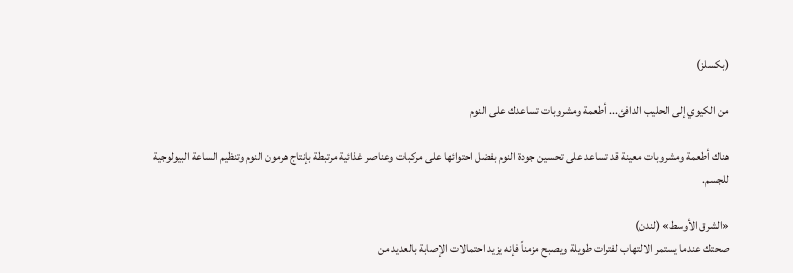(بكسلز)

من الكيوي إلى الحليب الدافئ... أطعمة ومشروبات تساعدك على النوم

هناك أطعمة ومشروبات معينة قد تساعد على تحسين جودة النوم بفضل احتوائها على مركبات وعناصر غذائية مرتبطة بإنتاج هرمون النوم وتنظيم الساعة البيولوجية للجسم.

«الشرق الأوسط» (لندن)
صحتك عندما يستمر الالتهاب لفترات طويلة ويصبح مزمناً فإنه يزيد احتمالات الإصابة بالعديد من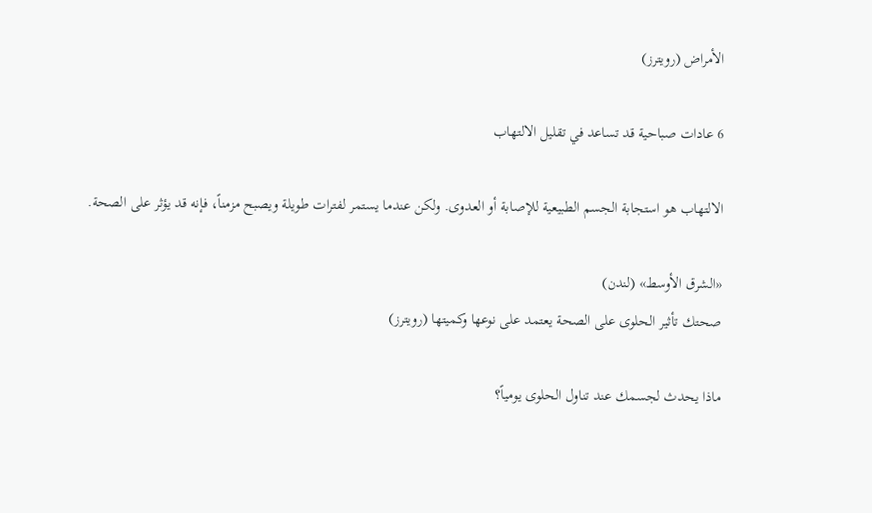الأمراض (رويترز)

6 عادات صباحية قد تساعد في تقليل الالتهاب

الالتهاب هو استجابة الجسم الطبيعية للإصابة أو العدوى. ولكن عندما يستمر لفترات طويلة ويصبح مزمناً، فإنه قد يؤثر على الصحة.

«الشرق الأوسط» (لندن)
صحتك تأثير الحلوى على الصحة يعتمد على نوعها وكميتها (رويترز)

ماذا يحدث لجسمك عند تناول الحلوى يومياً؟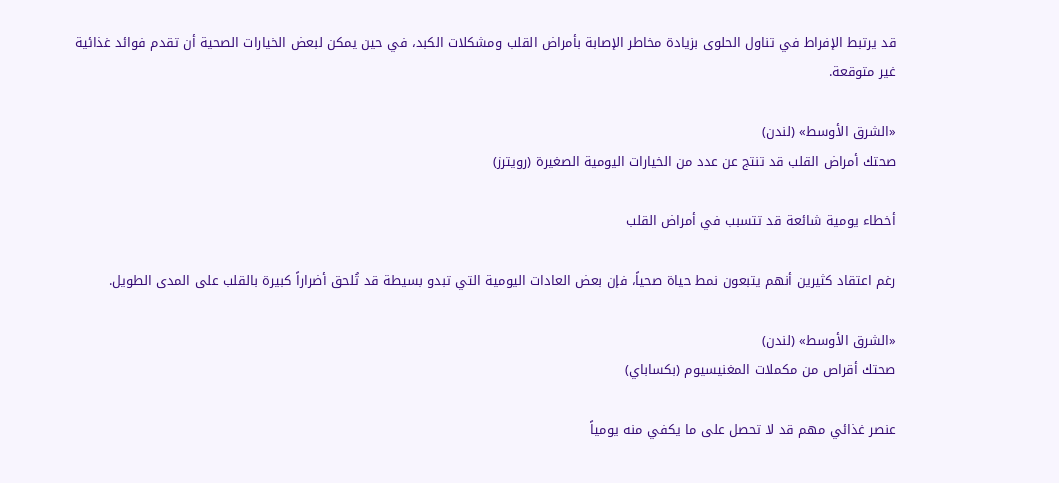قد يرتبط الإفراط في تناول الحلوى بزيادة مخاطر الإصابة بأمراض القلب ومشكلات الكبد، في حين يمكن لبعض الخيارات الصحية أن تقدم فوائد غذائية غير متوقعة.

«الشرق الأوسط» (لندن)
صحتك أمراض القلب قد تنتج عن عدد من الخيارات اليومية الصغيرة (رويترز)

أخطاء يومية شائعة قد تتسبب في أمراض القلب

رغم اعتقاد كثيرين أنهم يتبعون نمط حياة صحياً، فإن بعض العادات اليومية التي تبدو بسيطة قد تُلحق أضراراً كبيرة بالقلب على المدى الطويل.

«الشرق الأوسط» (لندن)
صحتك أقراص من مكملات المغنيسيوم (بكساباي)

عنصر غذائي مهم قد لا تحصل على ما يكفي منه يومياً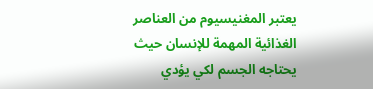يعتبر المغنيسيوم من العناصر الغذائية المهمة للإنسان حيث يحتاجه الجسم لكي يؤدي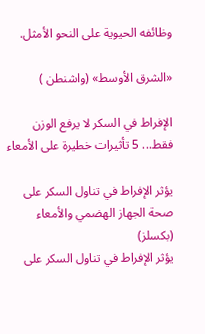وظائفه الحيوية على النحو الأمثل.

«الشرق الأوسط» (واشنطن )

الإفراط في السكر لا يرفع الوزن فقط... 5 تأثيرات خطيرة على الأمعاء

يؤثر الإفراط في تناول السكر على صحة الجهاز الهضمي والأمعاء (بكسلز)
يؤثر الإفراط في تناول السكر على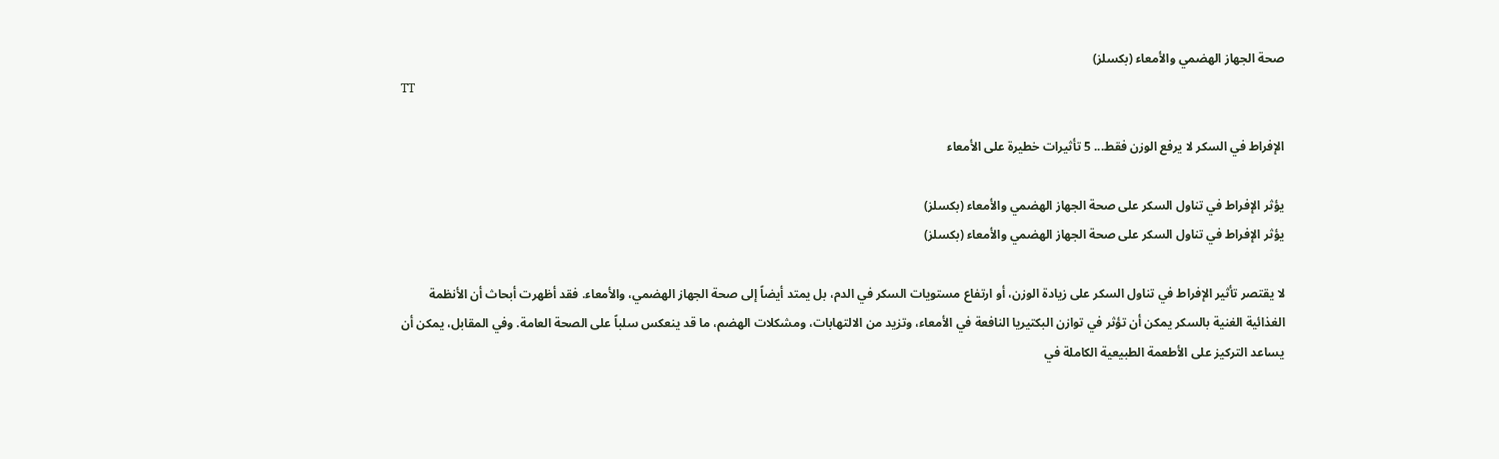صحة الجهاز الهضمي والأمعاء (بكسلز)
TT

الإفراط في السكر لا يرفع الوزن فقط... 5 تأثيرات خطيرة على الأمعاء

يؤثر الإفراط في تناول السكر على صحة الجهاز الهضمي والأمعاء (بكسلز)
يؤثر الإفراط في تناول السكر على صحة الجهاز الهضمي والأمعاء (بكسلز)

لا يقتصر تأثير الإفراط في تناول السكر على زيادة الوزن، أو ارتفاع مستويات السكر في الدم، بل يمتد أيضاً إلى صحة الجهاز الهضمي، والأمعاء. فقد أظهرت أبحاث أن الأنظمة الغذائية الغنية بالسكر يمكن أن تؤثر في توازن البكتيريا النافعة في الأمعاء، وتزيد من الالتهابات، ومشكلات الهضم، ما قد ينعكس سلباً على الصحة العامة. وفي المقابل، يمكن أن يساعد التركيز على الأطعمة الطبيعية الكاملة في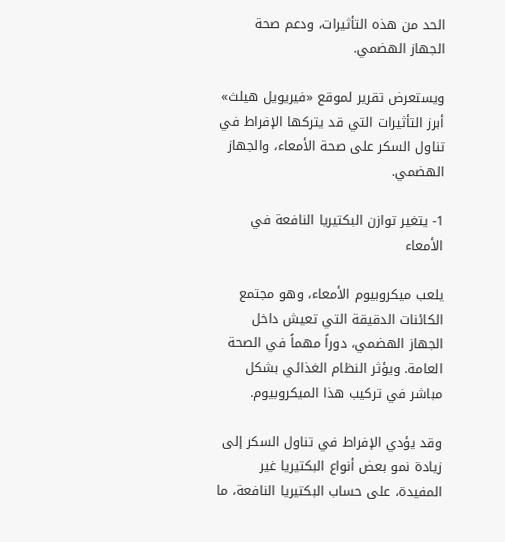الحد من هذه التأثيرات، ودعم صحة الجهاز الهضمي.

ويستعرض تقرير لموقع «فيريويل هيلث» أبرز التأثيرات التي قد يتركها الإفراط في تناول السكر على صحة الأمعاء، والجهاز الهضمي.

1- يتغير توازن البكتيريا النافعة في الأمعاء

يلعب ميكروبيوم الأمعاء، وهو مجتمع الكائنات الدقيقة التي تعيش داخل الجهاز الهضمي، دوراً مهماً في الصحة العامة. ويؤثر النظام الغذائي بشكل مباشر في تركيب هذا الميكروبيوم.

وقد يؤدي الإفراط في تناول السكر إلى زيادة نمو بعض أنواع البكتيريا غير المفيدة، على حساب البكتيريا النافعة، ما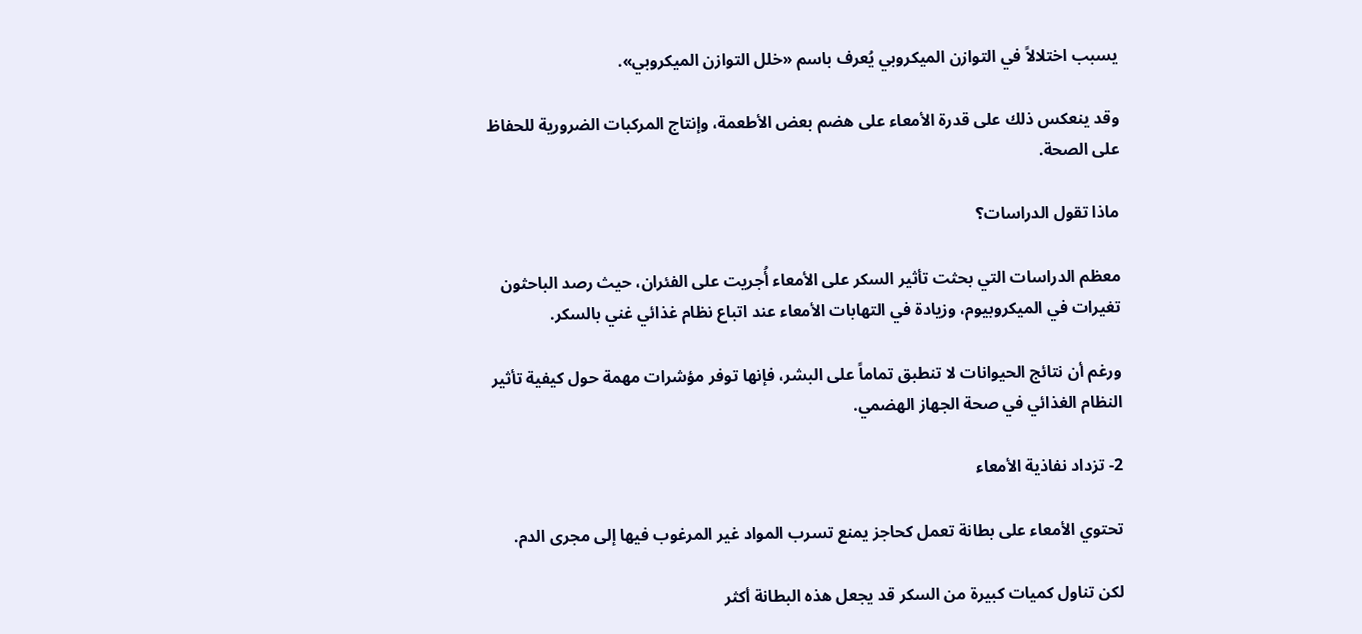يسبب اختلالاً في التوازن الميكروبي يُعرف باسم «خلل التوازن الميكروبي».

وقد ينعكس ذلك على قدرة الأمعاء على هضم بعض الأطعمة، وإنتاج المركبات الضرورية للحفاظ على الصحة.

ماذا تقول الدراسات؟

معظم الدراسات التي بحثت تأثير السكر على الأمعاء أُجريت على الفئران، حيث رصد الباحثون تغيرات في الميكروبيوم، وزيادة في التهابات الأمعاء عند اتباع نظام غذائي غني بالسكر.

ورغم أن نتائج الحيوانات لا تنطبق تماماً على البشر، فإنها توفر مؤشرات مهمة حول كيفية تأثير النظام الغذائي في صحة الجهاز الهضمي.

2- تزداد نفاذية الأمعاء

تحتوي الأمعاء على بطانة تعمل كحاجز يمنع تسرب المواد غير المرغوب فيها إلى مجرى الدم.

لكن تناول كميات كبيرة من السكر قد يجعل هذه البطانة أكثر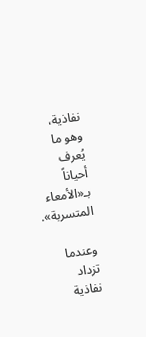نفاذية، وهو ما يُعرف أحياناً بـ«الأمعاء المتسربة».

وعندما تزداد نفاذية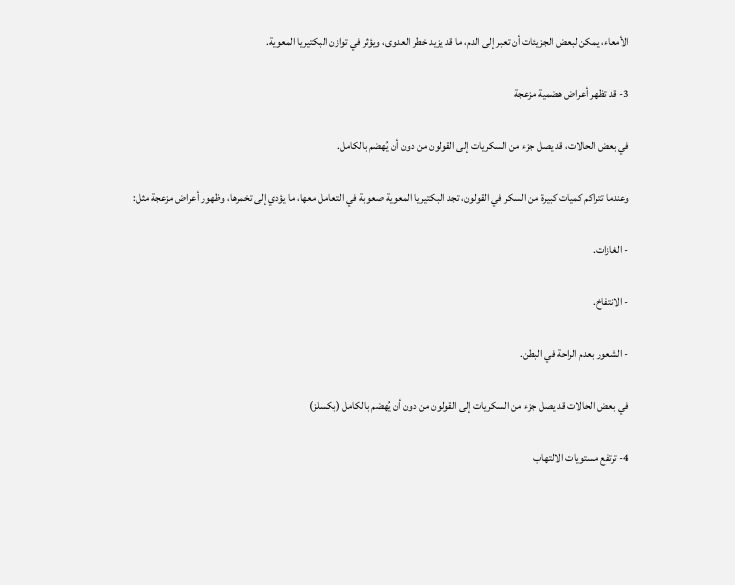الأمعاء، يمكن لبعض الجزيئات أن تعبر إلى الدم، ما قد يزيد خطر العدوى، ويؤثر في توازن البكتيريا المعوية.

3- قد تظهر أعراض هضمية مزعجة

في بعض الحالات، قد يصل جزء من السكريات إلى القولون من دون أن يُهضم بالكامل.

وعندما تتراكم كميات كبيرة من السكر في القولون، تجد البكتيريا المعوية صعوبة في التعامل معها، ما يؤدي إلى تخمرها، وظهور أعراض مزعجة مثل:

- الغازات.

- الانتفاخ.

- الشعور بعدم الراحة في البطن.

في بعض الحالات قد يصل جزء من السكريات إلى القولون من دون أن يُهضم بالكامل (بكسلز)

4- ترتفع مستويات الالتهاب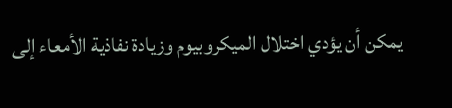يمكن أن يؤدي اختلال الميكروبيوم وزيادة نفاذية الأمعاء إلى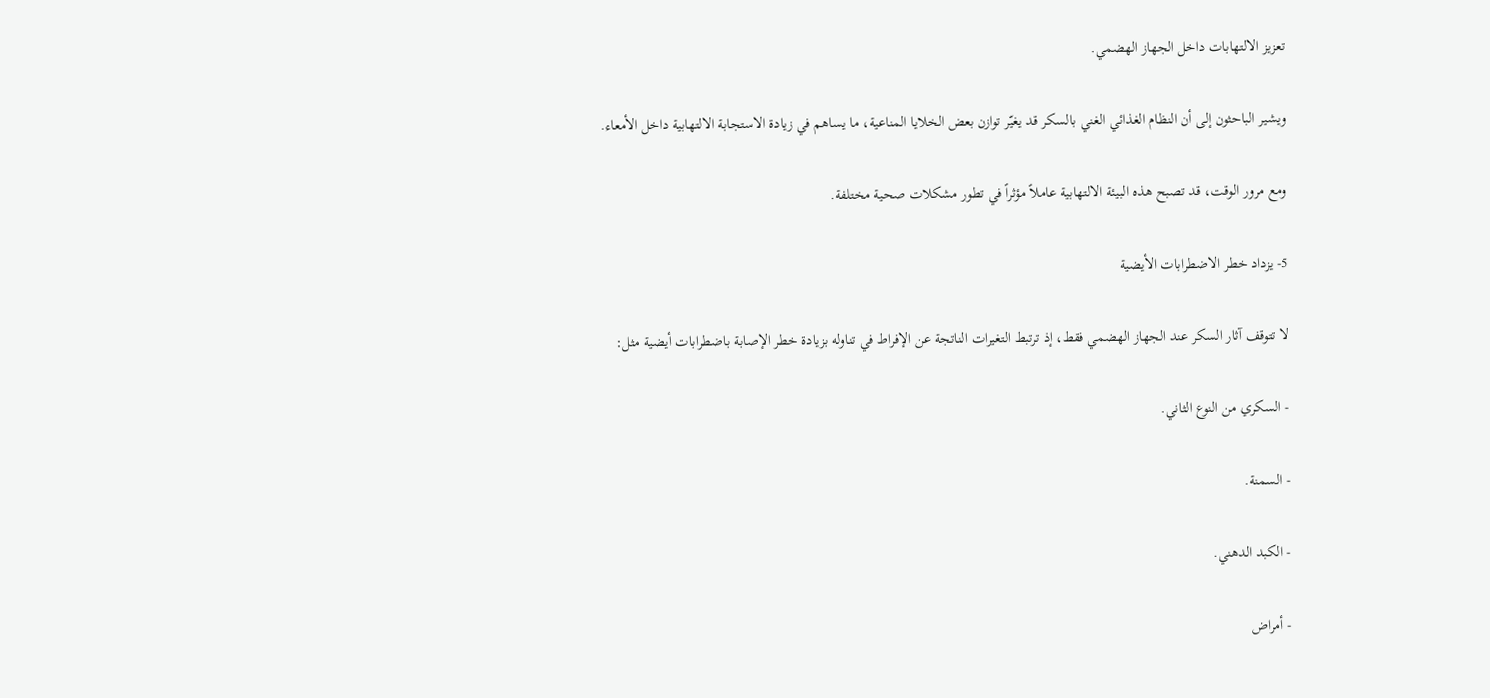تعزيز الالتهابات داخل الجهاز الهضمي.

ويشير الباحثون إلى أن النظام الغذائي الغني بالسكر قد يغيّر توازن بعض الخلايا المناعية، ما يساهم في زيادة الاستجابة الالتهابية داخل الأمعاء.

ومع مرور الوقت، قد تصبح هذه البيئة الالتهابية عاملاً مؤثراً في تطور مشكلات صحية مختلفة.

5- يزداد خطر الاضطرابات الأيضية

لا تتوقف آثار السكر عند الجهاز الهضمي فقط، إذ ترتبط التغيرات الناتجة عن الإفراط في تناوله بزيادة خطر الإصابة باضطرابات أيضية مثل:

- السكري من النوع الثاني.

- السمنة.

- الكبد الدهني.

- أمراض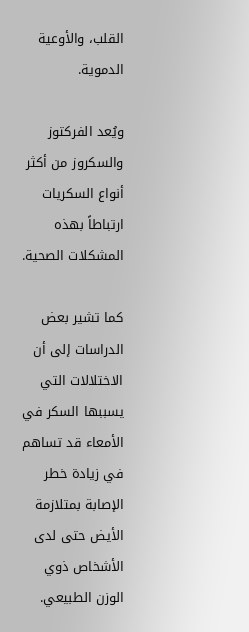القلب، والأوعية الدموية.

ويُعد الفركتوز والسكروز من أكثر أنواع السكريات ارتباطاً بهذه المشكلات الصحية.

كما تشير بعض الدراسات إلى أن الاختلالات التي يسببها السكر في الأمعاء قد تساهم في زيادة خطر الإصابة بمتلازمة الأيض حتى لدى الأشخاص ذوي الوزن الطبيعي.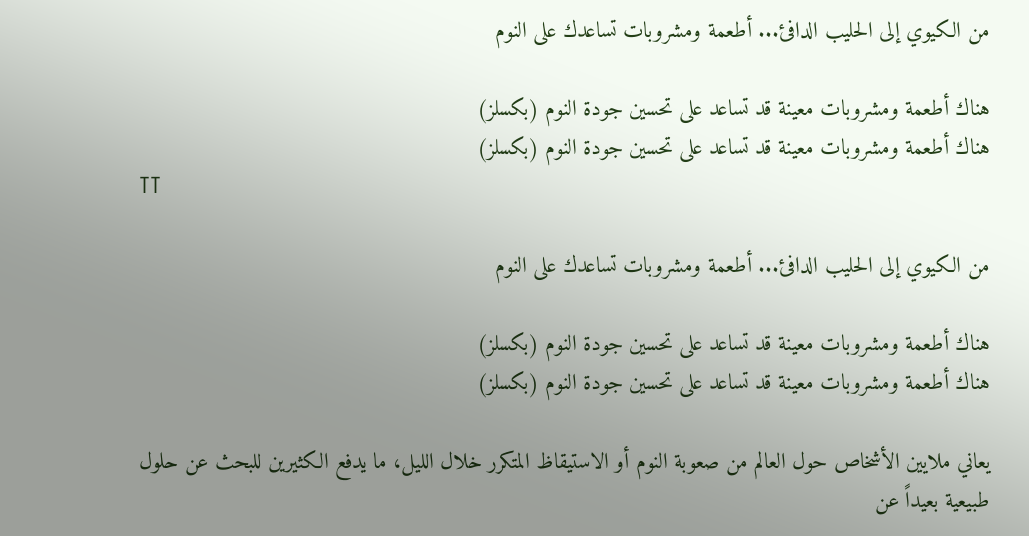من الكيوي إلى الحليب الدافئ... أطعمة ومشروبات تساعدك على النوم

هناك أطعمة ومشروبات معينة قد تساعد على تحسين جودة النوم (بكسلز)
هناك أطعمة ومشروبات معينة قد تساعد على تحسين جودة النوم (بكسلز)
TT

من الكيوي إلى الحليب الدافئ... أطعمة ومشروبات تساعدك على النوم

هناك أطعمة ومشروبات معينة قد تساعد على تحسين جودة النوم (بكسلز)
هناك أطعمة ومشروبات معينة قد تساعد على تحسين جودة النوم (بكسلز)

يعاني ملايين الأشخاص حول العالم من صعوبة النوم أو الاستيقاظ المتكرر خلال الليل، ما يدفع الكثيرين للبحث عن حلول طبيعية بعيداً عن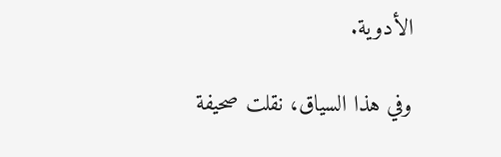الأدوية.

وفي هذا السياق، نقلت صحيفة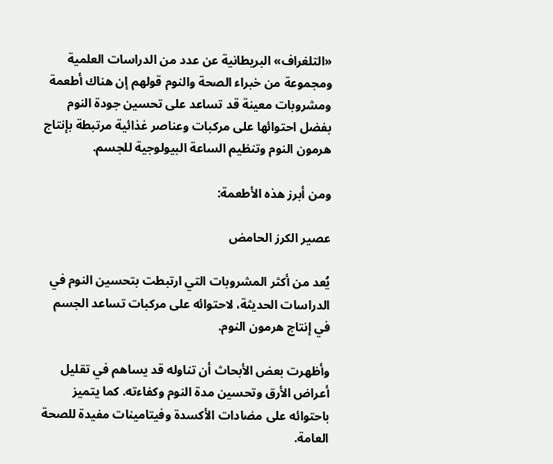«التلغراف» البريطانية عن عدد من الدراسات العلمية ومجموعة من خبراء الصحة والنوم قولهم إن هناك أطعمة ومشروبات معينة قد تساعد على تحسين جودة النوم بفضل احتوائها على مركبات وعناصر غذائية مرتبطة بإنتاج هرمون النوم وتنظيم الساعة البيولوجية للجسم.

ومن أبرز هذه الأطعمة:

عصير الكرز الحامض

يُعد من أكثر المشروبات التي ارتبطت بتحسين النوم في الدراسات الحديثة، لاحتوائه على مركبات تساعد الجسم في إنتاج هرمون النوم.

وأظهرت بعض الأبحاث أن تناوله قد يساهم في تقليل أعراض الأرق وتحسين مدة النوم وكفاءته. كما يتميز باحتوائه على مضادات الأكسدة وفيتامينات مفيدة للصحة العامة.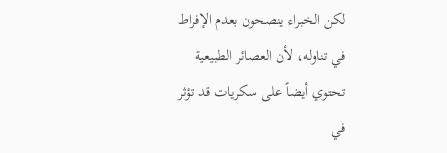لكن الخبراء ينصحون بعدم الإفراط في تناوله، لأن العصائر الطبيعية تحتوي أيضاً على سكريات قد تؤثر في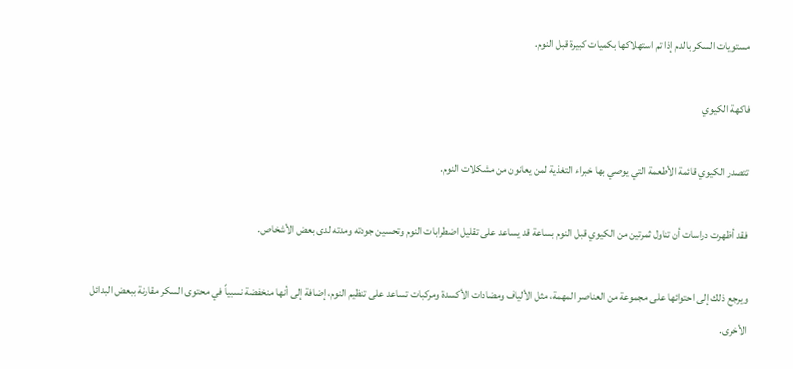مستويات السكر بالدم إذا تم استهلاكها بكميات كبيرة قبل النوم.

فاكهة الكيوي

تتصدر الكيوي قائمة الأطعمة التي يوصي بها خبراء التغذية لمن يعانون من مشكلات النوم.

فقد أظهرت دراسات أن تناول ثمرتين من الكيوي قبل النوم بساعة قد يساعد على تقليل اضطرابات النوم وتحسين جودته ومدته لدى بعض الأشخاص.

ويرجع ذلك إلى احتوائها على مجموعة من العناصر المهمة، مثل الألياف ومضادات الأكسدة ومركبات تساعد على تنظيم النوم، إضافة إلى أنها منخفضة نسبياً في محتوى السكر مقارنة ببعض البدائل الأخرى.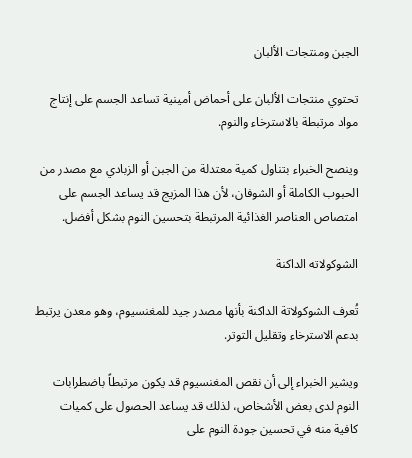الجبن ومنتجات الألبان

تحتوي منتجات الألبان على أحماض أمينية تساعد الجسم على إنتاج مواد مرتبطة بالاسترخاء والنوم.

وينصح الخبراء بتناول كمية معتدلة من الجبن أو الزبادي مع مصدر من الحبوب الكاملة أو الشوفان، لأن هذا المزيج قد يساعد الجسم على امتصاص العناصر الغذائية المرتبطة بتحسين النوم بشكل أفضل.

الشوكولاته الداكنة

تُعرف الشوكولاتة الداكنة بأنها مصدر جيد للمغنسيوم، وهو معدن يرتبط بدعم الاسترخاء وتقليل التوتر.

ويشير الخبراء إلى أن نقص المغنسيوم قد يكون مرتبطاً باضطرابات النوم لدى بعض الأشخاص، لذلك قد يساعد الحصول على كميات كافية منه في تحسين جودة النوم على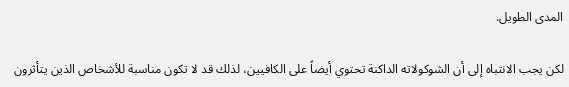المدى الطويل.

لكن يجب الانتباه إلى أن الشوكولاته الداكنة تحتوي أيضاً على الكافيين، لذلك قد لا تكون مناسبة للأشخاص الذين يتأثرون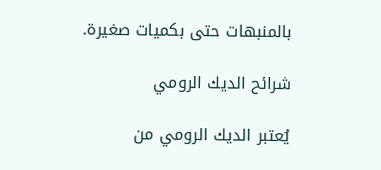بالمنبهات حتى بكميات صغيرة.

شرائح الديك الرومي

يُعتبر الديك الرومي من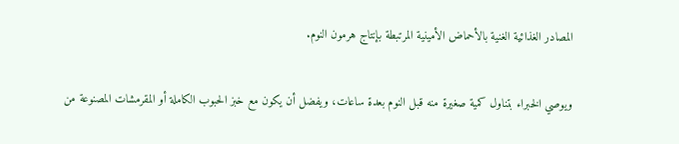المصادر الغذائية الغنية بالأحماض الأمينية المرتبطة بإنتاج هرمون النوم.

ويوصي الخبراء بتناول كمية صغيرة منه قبل النوم بعدة ساعات، ويفضل أن يكون مع خبز الحبوب الكاملة أو المقرمشات المصنوعة من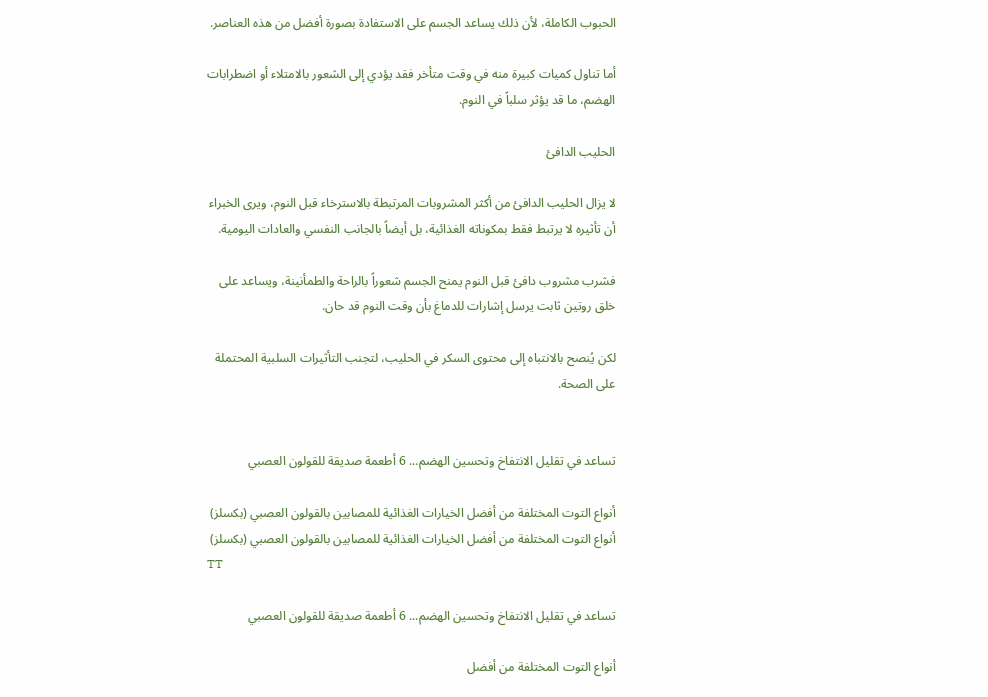الحبوب الكاملة، لأن ذلك يساعد الجسم على الاستفادة بصورة أفضل من هذه العناصر.

أما تناول كميات كبيرة منه في وقت متأخر فقد يؤدي إلى الشعور بالامتلاء أو اضطرابات الهضم، ما قد يؤثر سلباً في النوم.

الحليب الدافئ

لا يزال الحليب الدافئ من أكثر المشروبات المرتبطة بالاسترخاء قبل النوم، ويرى الخبراء أن تأثيره لا يرتبط فقط بمكوناته الغذائية، بل أيضاً بالجانب النفسي والعادات اليومية.

فشرب مشروب دافئ قبل النوم يمنح الجسم شعوراً بالراحة والطمأنينة، ويساعد على خلق روتين ثابت يرسل إشارات للدماغ بأن وقت النوم قد حان.

لكن يُنصح بالانتباه إلى محتوى السكر في الحليب، لتجنب التأثيرات السلبية المحتملة على الصحة.


تساعد في تقليل الانتفاخ وتحسين الهضم... 6 أطعمة صديقة للقولون العصبي

أنواع التوت المختلفة من أفضل الخيارات الغذائية للمصابين بالقولون العصبي (بكسلز)
أنواع التوت المختلفة من أفضل الخيارات الغذائية للمصابين بالقولون العصبي (بكسلز)
TT

تساعد في تقليل الانتفاخ وتحسين الهضم... 6 أطعمة صديقة للقولون العصبي

أنواع التوت المختلفة من أفضل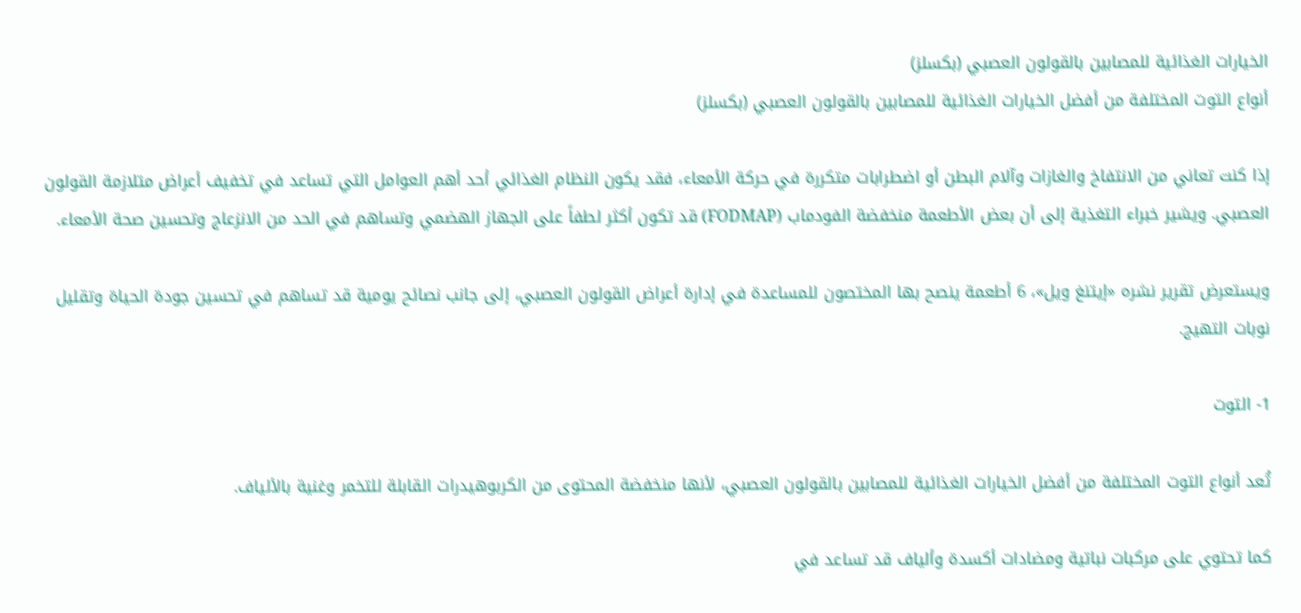الخيارات الغذائية للمصابين بالقولون العصبي (بكسلز)
أنواع التوت المختلفة من أفضل الخيارات الغذائية للمصابين بالقولون العصبي (بكسلز)

إذا كنت تعاني من الانتفاخ والغازات وآلام البطن أو اضطرابات متكررة في حركة الأمعاء، فقد يكون النظام الغذائي أحد أهم العوامل التي تساعد في تخفيف أعراض متلازمة القولون العصبي. ويشير خبراء التغذية إلى أن بعض الأطعمة منخفضة الفودماب (FODMAP) قد تكون أكثر لطفاً على الجهاز الهضمي وتساهم في الحد من الانزعاج وتحسين صحة الأمعاء.

ويستعرض تقرير نشره «إيتنغ ويل»، 6 أطعمة ينصح بها المختصون للمساعدة في إدارة أعراض القولون العصبي، إلى جانب نصائح يومية قد تساهم في تحسين جودة الحياة وتقليل نوبات التهيج.

1- التوت

تُعد أنواع التوت المختلفة من أفضل الخيارات الغذائية للمصابين بالقولون العصبي، لأنها منخفضة المحتوى من الكربوهيدرات القابلة للتخمر وغنية بالألياف.

كما تحتوي على مركبات نباتية ومضادات أكسدة وألياف قد تساعد في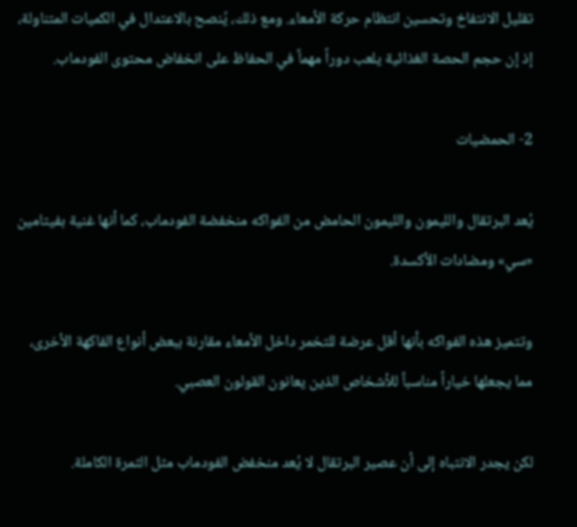تقليل الانتفاخ وتحسين انتظام حركة الأمعاء. ومع ذلك، يُنصح بالاعتدال في الكميات المتناولة، إذ إن حجم الحصة الغذائية يلعب دوراً مهماً في الحفاظ على انخفاض محتوى الفودماب.

2- الحمضيات

يُعد البرتقال والليمون والليمون الحامض من الفواكه منخفضة الفودماب، كما أنها غنية بفيتامين «سي» ومضادات الأكسدة.

وتتميز هذه الفواكه بأنها أقل عرضة للتخمر داخل الأمعاء مقارنة ببعض أنواع الفاكهة الأخرى، مما يجعلها خياراً مناسباً للأشخاص الذين يعانون القولون العصبي.

لكن يجدر الانتباه إلى أن عصير البرتقال لا يُعد منخفض الفودماب مثل الثمرة الكاملة.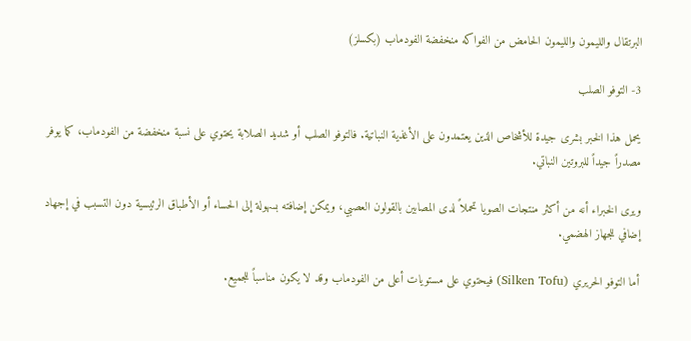البرتقال والليمون والليمون الحامض من الفواكه منخفضة الفودماب (بكسلز)

3- التوفو الصلب

يحمل هذا الخبر بشرى جيدة للأشخاص الذين يعتمدون على الأغذية النباتية. فالتوفو الصلب أو شديد الصلابة يحتوي على نسبة منخفضة من الفودماب، كما يوفر مصدراً جيداً للبروتين النباتي.

ويرى الخبراء أنه من أكثر منتجات الصويا تحملاً لدى المصابين بالقولون العصبي، ويمكن إضافته بسهولة إلى الحساء أو الأطباق الرئيسية دون التسبب في إجهاد إضافي للجهاز الهضمي.

أما التوفو الحريري (Silken Tofu) فيحتوي على مستويات أعلى من الفودماب وقد لا يكون مناسباً للجميع.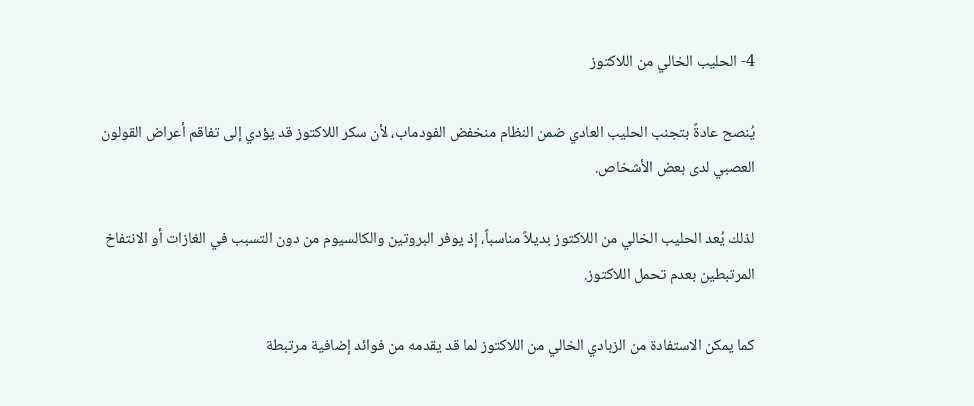4- الحليب الخالي من اللاكتوز

يُنصح عادةً بتجنب الحليب العادي ضمن النظام منخفض الفودماب، لأن سكر اللاكتوز قد يؤدي إلى تفاقم أعراض القولون العصبي لدى بعض الأشخاص.

لذلك يُعد الحليب الخالي من اللاكتوز بديلاً مناسباً، إذ يوفر البروتين والكالسيوم من دون التسبب في الغازات أو الانتفاخ المرتبطين بعدم تحمل اللاكتوز.

كما يمكن الاستفادة من الزبادي الخالي من اللاكتوز لما قد يقدمه من فوائد إضافية مرتبطة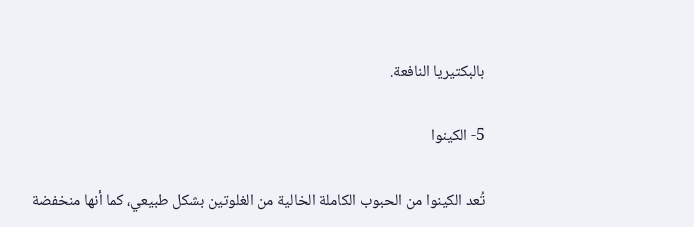بالبكتيريا النافعة.

5- الكينوا

تُعد الكينوا من الحبوب الكاملة الخالية من الغلوتين بشكل طبيعي، كما أنها منخفضة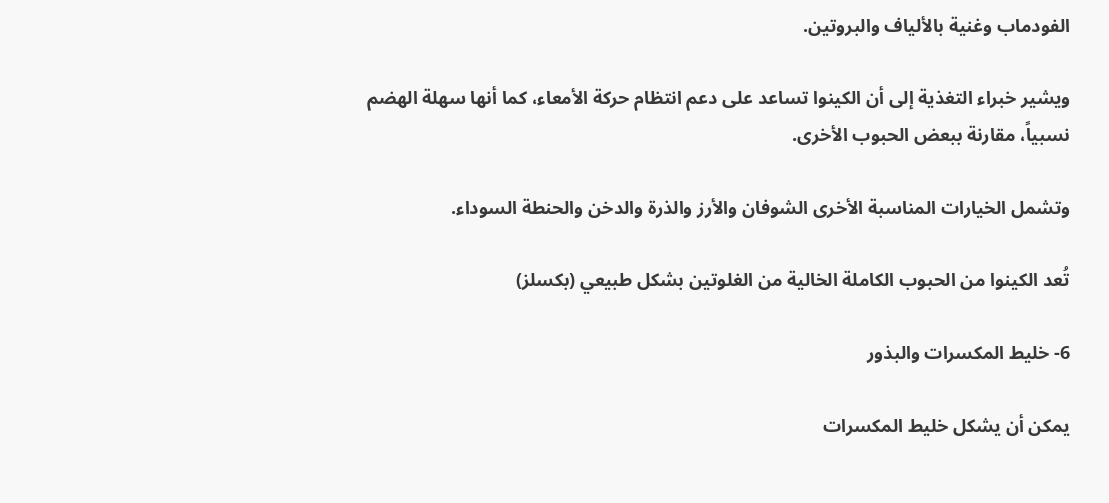الفودماب وغنية بالألياف والبروتين.

ويشير خبراء التغذية إلى أن الكينوا تساعد على دعم انتظام حركة الأمعاء، كما أنها سهلة الهضم نسبياً، مقارنة ببعض الحبوب الأخرى.

وتشمل الخيارات المناسبة الأخرى الشوفان والأرز والذرة والدخن والحنطة السوداء.

تُعد الكينوا من الحبوب الكاملة الخالية من الغلوتين بشكل طبيعي (بكسلز)

6- خليط المكسرات والبذور

يمكن أن يشكل خليط المكسرات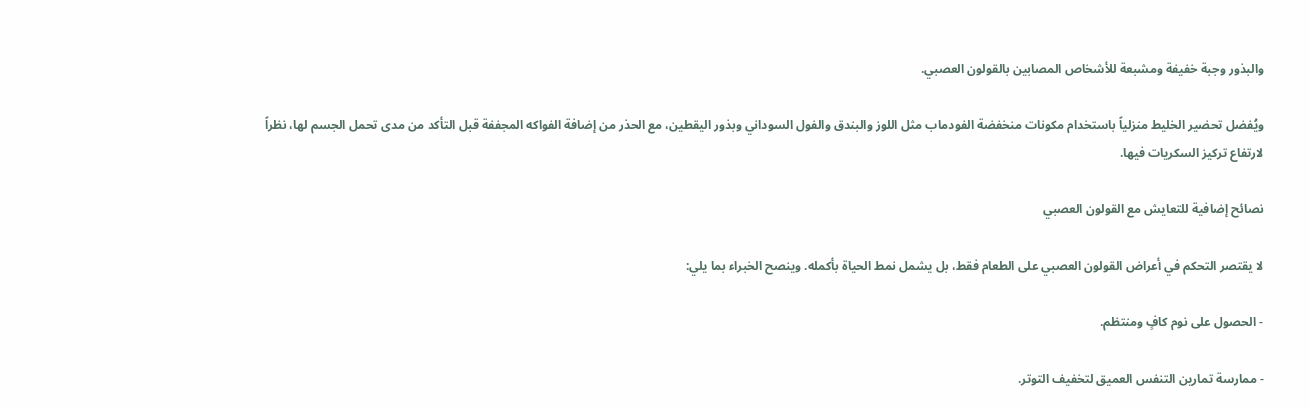والبذور وجبة خفيفة ومشبعة للأشخاص المصابين بالقولون العصبي.

ويُفضل تحضير الخليط منزلياً باستخدام مكونات منخفضة الفودماب مثل اللوز والبندق والفول السوداني وبذور اليقطين، مع الحذر من إضافة الفواكه المجففة قبل التأكد من مدى تحمل الجسم لها، نظراً لارتفاع تركيز السكريات فيها.

نصائح إضافية للتعايش مع القولون العصبي

لا يقتصر التحكم في أعراض القولون العصبي على الطعام فقط، بل يشمل نمط الحياة بأكمله. وينصح الخبراء بما يلي:

- الحصول على نوم كافٍ ومنتظم.

- ممارسة تمارين التنفس العميق لتخفيف التوتر.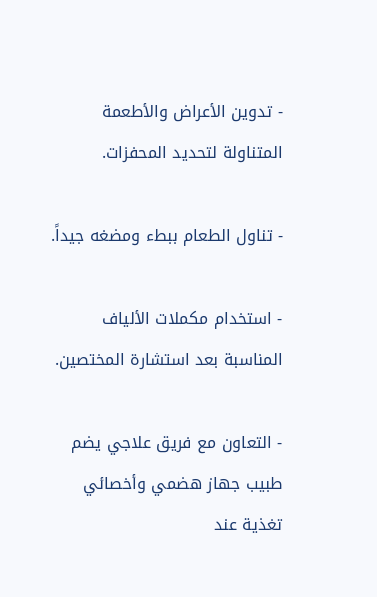- تدوين الأعراض والأطعمة المتناولة لتحديد المحفزات.

- تناول الطعام ببطء ومضغه جيداً.

- استخدام مكملات الألياف المناسبة بعد استشارة المختصين.

- التعاون مع فريق علاجي يضم طبيب جهاز هضمي وأخصائي تغذية عند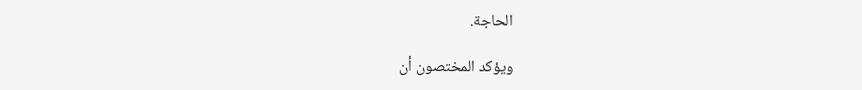الحاجة.

ويؤكد المختصون أن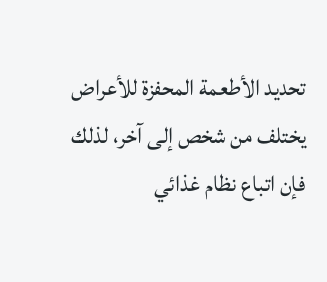تحديد الأطعمة المحفزة للأعراض يختلف من شخص إلى آخر، لذلك فإن اتباع نظام غذائي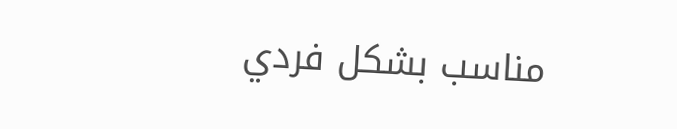مناسب بشكل فردي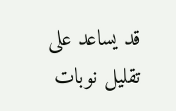قد يساعد على تقليل نوبات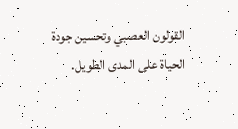القولون العصبي وتحسين جودة الحياة على المدى الطويل.